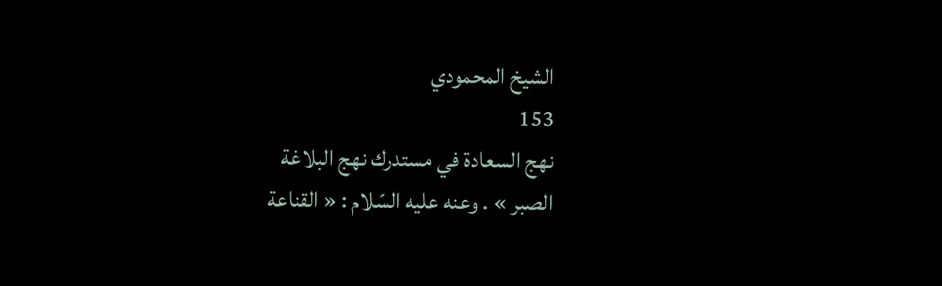الشيخ المحمودي
153
نهج السعادة في مستدرك نهج البلاغة
الصبر » . وعنه عليه السّلام : « القناعة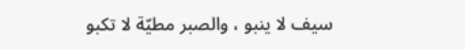سيف لا ينبو ، والصبر مطيّة لا تكبو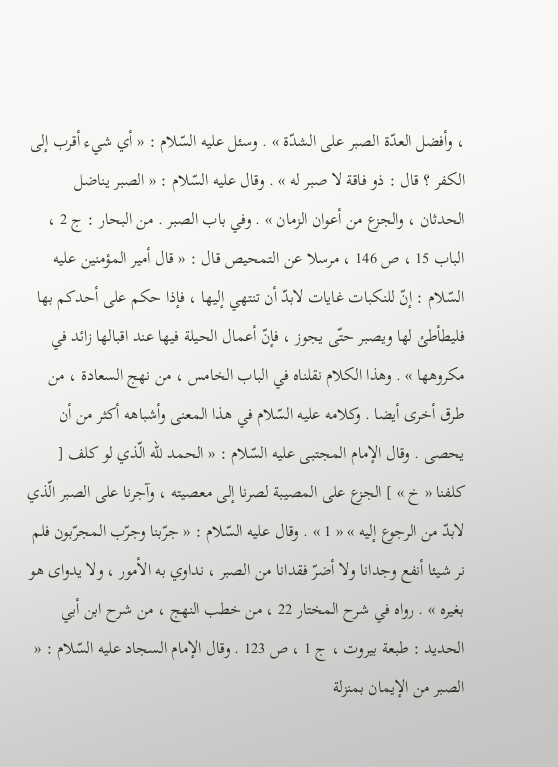، وأفضل العدّة الصبر على الشدّة » . وسئل عليه السّلام : « أي شيء أقرب إلى الكفر ؟ قال : ذو فاقة لا صبر له » . وقال عليه السّلام : « الصبر يناضل الحدثان ، والجزع من أعوان الزمان » . وفي باب الصبر . من البحار : ج 2 ، الباب 15 ، ص 146 ، مرسلا عن التمحيص قال : « قال أمير المؤمنين عليه السّلام : إنّ للنكبات غايات لابدّ أن تنتهي إليها ، فإذا حكم على أحدكم بها فليطأطئ لها ويصبر حتّى يجوز ، فإنّ أعمال الحيلة فيها عند اقبالها زائد في مكروهها » . وهذا الكلام نقلناه في الباب الخامس ، من نهج السعادة ، من طرق أخرى أيضا . وكلامه عليه السّلام في هذا المعنى وأشباهه أكثر من أن يحصى . وقال الإمام المجتبى عليه السّلام : « الحمد للّه الّذي لو كلف [ كلفنا « خ » ] الجزع على المصيبة لصرنا إلى معصيته ، وآجرنا على الصبر الّذي لابدّ من الرجوع إليه » « 1 » . وقال عليه السّلام : « جرّبنا وجرّب المجرّبون فلم نر شيئا أنفع وجدانا ولا أضرّ فقدانا من الصبر ، نداوي به الأمور ، ولا يدواى هو بغيره » . رواه في شرح المختار 22 ، من خطب النهج ، من شرح ابن أبي الحديد : طبعة بيروت ، ج 1 ، ص 123 . وقال الإمام السجاد عليه السّلام : « الصبر من الإيمان بمنزلة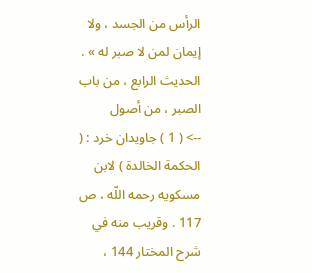الرأس من الجسد ، ولا إيمان لمن لا صبر له » . الحديث الرابع ، من باب الصبر ، من أصول
--> ( 1 ) جاويدان خرد : ( الحكمة الخالدة ) لابن مسكويه رحمه اللّه ، ص 117 . وقريب منه في شرح المختار 144 ،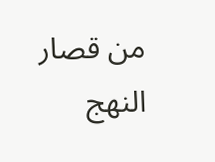من قصار النهج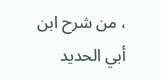، من شرح ابن أبي الحديد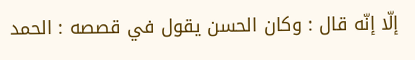إلّا إنّه قال : وكان الحسن يقول في قصصه : الحمد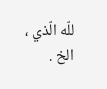للّه الّذي ، الخ .